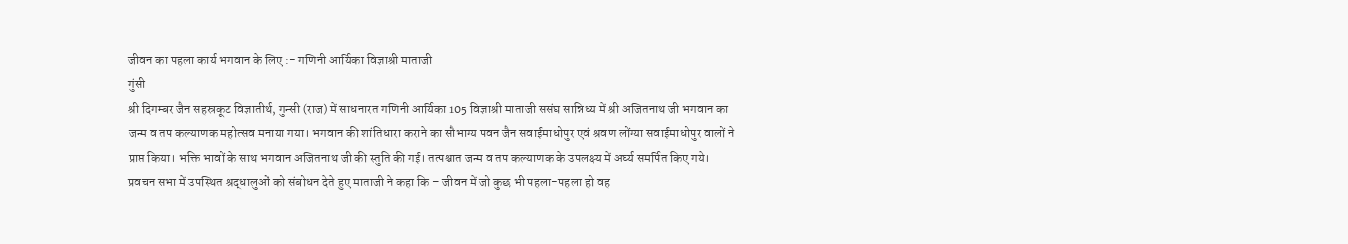जीवन का पहला कार्य भगवान के लिए :- गणिनी आर्यिका विज्ञाश्री माताजी
गुंसी
श्री दिगम्बर जैन सहस्रकूट विज्ञातीर्थ, गुन्सी (राज) में साधनारत गणिनी आर्यिका 105 विज्ञाश्री माताजी ससंघ सान्निध्य में श्री अजितनाथ जी भगवान का जन्म व तप कल्याणक महोत्सव मनाया गया। भगवान की शांतिधारा कराने का सौभाग्य पवन जैन सवाईमाधोपुर एवं श्रवण लोंग्या सवाईमाधोपुर वालों ने प्राप्त किया। भक्ति भावों के साथ भगवान अजितनाथ जी की स्तुति की गई। तत्पश्चात जन्म व तप कल्याणक के उपलक्ष्य में अर्घ्य समर्पित किए गये।
प्रवचन सभा में उपस्थित श्रद्धालुओं को संबोधन देते हुए माताजी ने कहा कि – जीवन में जो कुछ भी पहला-पहला हो वह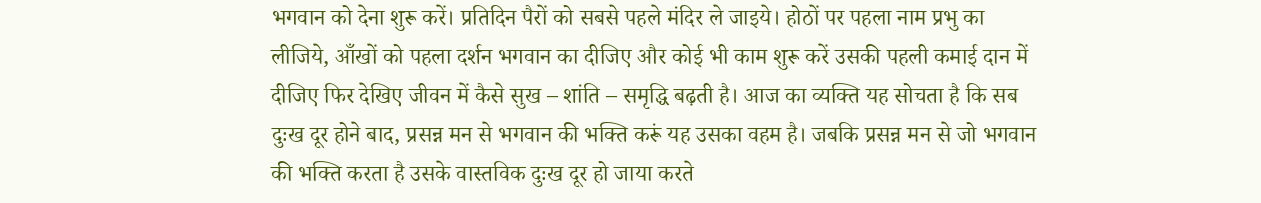भगवान को देना शुरू करें। प्रतिदिन पैरों को सबसे पहले मंदिर ले जाइये। होठों पर पहला नाम प्रभु का लीजिये, आँखों को पहला दर्शन भगवान का दीजिए और कोई भी काम शुरू करें उसकी पहली कमाई दान में दीजिए फिर देखिए जीवन में कैसे सुख – शांति – समृद्धि बढ़ती है। आज का व्यक्ति यह सोचता है कि सब दुःख दूर होने बाद, प्रसन्न मन से भगवान की भक्ति करूं यह उसका वहम है। जबकि प्रसन्न मन से जो भगवान की भक्ति करता है उसके वास्तविक दुःख दूर हो जाया करते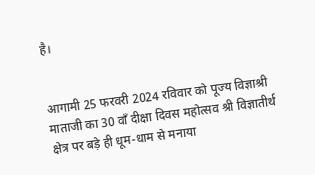है।


आगामी 25 फरवरी 2024 रविवार को पूज्य विज्ञाश्री माताजी का 30 वाँ दीक्षा दिवस महोत्सव श्री विज्ञातीर्थ क्षेत्र पर बड़े ही धूम-धाम से मनाया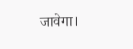जावेगा।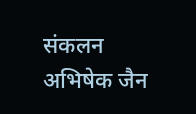संकलन अभिषेक जैन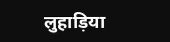लुहाड़िया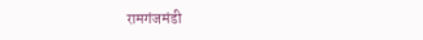रामगंजमंडी